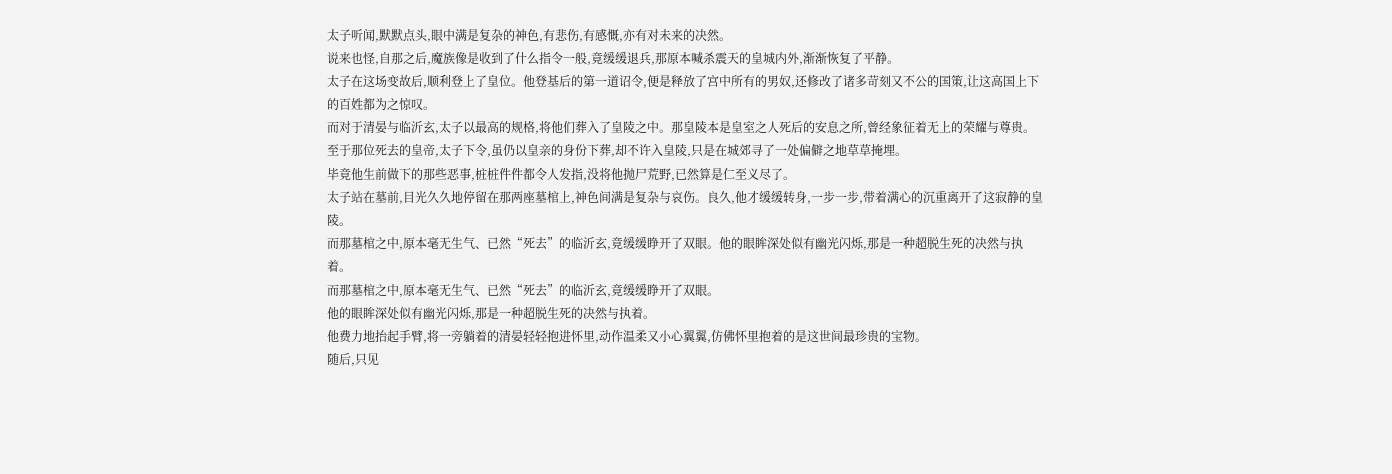太子听闻,默默点头,眼中满是复杂的神色,有悲伤,有感慨,亦有对未来的决然。
说来也怪,自那之后,魔族像是收到了什么指令一般,竟缓缓退兵,那原本喊杀震天的皇城内外,渐渐恢复了平静。
太子在这场变故后,顺利登上了皇位。他登基后的第一道诏令,便是释放了宫中所有的男奴,还修改了诸多苛刻又不公的国策,让这高国上下的百姓都为之惊叹。
而对于清晏与临沂玄,太子以最高的规格,将他们葬入了皇陵之中。那皇陵本是皇室之人死后的安息之所,曾经象征着无上的荣耀与尊贵。
至于那位死去的皇帝,太子下令,虽仍以皇亲的身份下葬,却不许入皇陵,只是在城郊寻了一处偏僻之地草草掩埋。
毕竟他生前做下的那些恶事,桩桩件件都令人发指,没将他抛尸荒野,已然算是仁至义尽了。
太子站在墓前,目光久久地停留在那两座墓棺上,神色间满是复杂与哀伤。良久,他才缓缓转身,一步一步,带着满心的沉重离开了这寂静的皇陵。
而那墓棺之中,原本毫无生气、已然“死去”的临沂玄,竟缓缓睁开了双眼。他的眼眸深处似有幽光闪烁,那是一种超脱生死的决然与执着。
而那墓棺之中,原本毫无生气、已然“死去”的临沂玄,竟缓缓睁开了双眼。
他的眼眸深处似有幽光闪烁,那是一种超脱生死的决然与执着。
他费力地抬起手臂,将一旁躺着的清晏轻轻抱进怀里,动作温柔又小心翼翼,仿佛怀里抱着的是这世间最珍贵的宝物。
随后,只见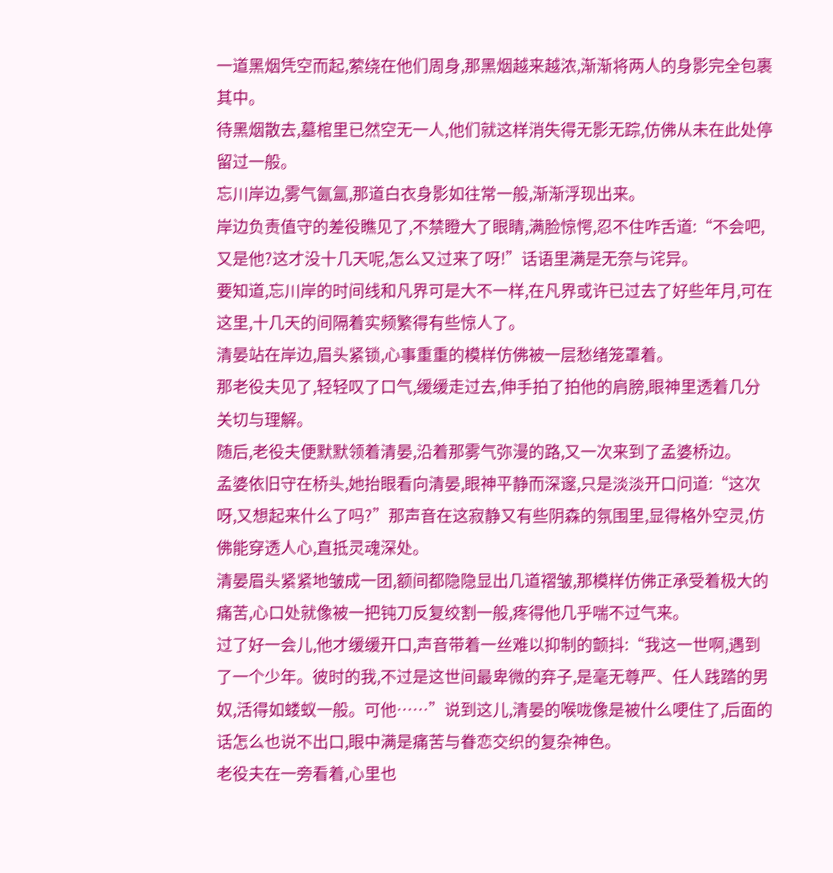一道黑烟凭空而起,萦绕在他们周身,那黑烟越来越浓,渐渐将两人的身影完全包裹其中。
待黑烟散去,墓棺里已然空无一人,他们就这样消失得无影无踪,仿佛从未在此处停留过一般。
忘川岸边,雾气氤氲,那道白衣身影如往常一般,渐渐浮现出来。
岸边负责值守的差役瞧见了,不禁瞪大了眼睛,满脸惊愕,忍不住咋舌道:“不会吧,又是他?这才没十几天呢,怎么又过来了呀!”话语里满是无奈与诧异。
要知道,忘川岸的时间线和凡界可是大不一样,在凡界或许已过去了好些年月,可在这里,十几天的间隔着实频繁得有些惊人了。
清晏站在岸边,眉头紧锁,心事重重的模样仿佛被一层愁绪笼罩着。
那老役夫见了,轻轻叹了口气,缓缓走过去,伸手拍了拍他的肩膀,眼神里透着几分关切与理解。
随后,老役夫便默默领着清晏,沿着那雾气弥漫的路,又一次来到了孟婆桥边。
孟婆依旧守在桥头,她抬眼看向清晏,眼神平静而深邃,只是淡淡开口问道:“这次呀,又想起来什么了吗?”那声音在这寂静又有些阴森的氛围里,显得格外空灵,仿佛能穿透人心,直抵灵魂深处。
清晏眉头紧紧地皱成一团,额间都隐隐显出几道褶皱,那模样仿佛正承受着极大的痛苦,心口处就像被一把钝刀反复绞割一般,疼得他几乎喘不过气来。
过了好一会儿,他才缓缓开口,声音带着一丝难以抑制的颤抖:“我这一世啊,遇到了一个少年。彼时的我,不过是这世间最卑微的弃子,是毫无尊严、任人践踏的男奴,活得如蝼蚁一般。可他……”说到这儿,清晏的喉咙像是被什么哽住了,后面的话怎么也说不出口,眼中满是痛苦与眷恋交织的复杂神色。
老役夫在一旁看着,心里也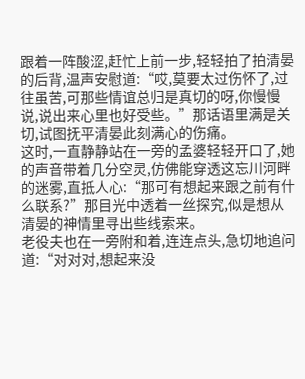跟着一阵酸涩,赶忙上前一步,轻轻拍了拍清晏的后背,温声安慰道:“哎,莫要太过伤怀了,过往虽苦,可那些情谊总归是真切的呀,你慢慢说,说出来心里也好受些。”那话语里满是关切,试图抚平清晏此刻满心的伤痛。
这时,一直静静站在一旁的孟婆轻轻开口了,她的声音带着几分空灵,仿佛能穿透这忘川河畔的迷雾,直抵人心:“那可有想起来跟之前有什么联系?”那目光中透着一丝探究,似是想从清晏的神情里寻出些线索来。
老役夫也在一旁附和着,连连点头,急切地追问道:“对对对,想起来没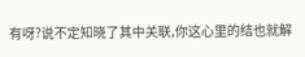有呀?说不定知晓了其中关联,你这心里的结也就解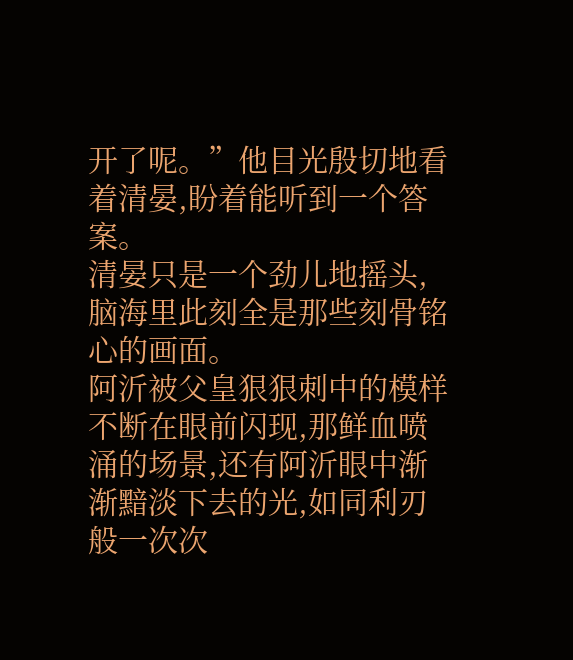开了呢。”他目光殷切地看着清晏,盼着能听到一个答案。
清晏只是一个劲儿地摇头,脑海里此刻全是那些刻骨铭心的画面。
阿沂被父皇狠狠刺中的模样不断在眼前闪现,那鲜血喷涌的场景,还有阿沂眼中渐渐黯淡下去的光,如同利刃般一次次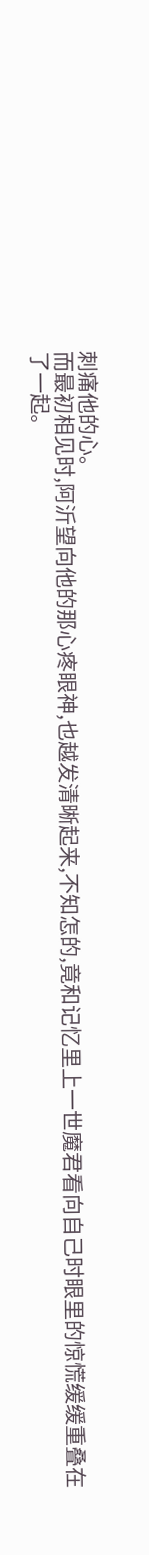刺痛他的心。
而最初相见时,阿沂望向他的那心疼眼神,也越发清晰起来,不知怎的,竟和记忆里上一世魔君看向自己时眼里的惊慌缓缓重叠在了一起。